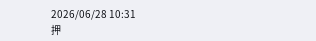2026/06/28 10:31
押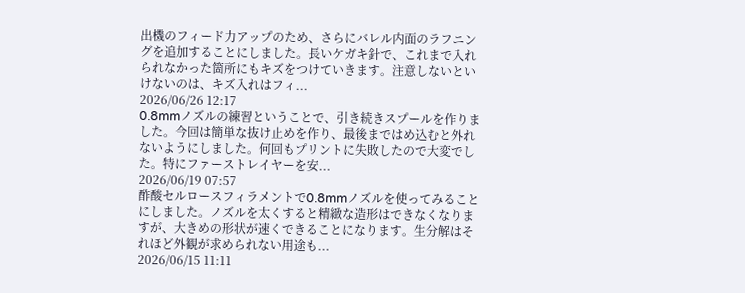出機のフィード力アップのため、さらにバレル内面のラフニングを追加することにしました。長いケガキ針で、これまで入れられなかった箇所にもキズをつけていきます。注意しないといけないのは、キズ入れはフィ...
2026/06/26 12:17
0.8mmノズルの練習ということで、引き続きスプールを作りました。今回は簡単な抜け止めを作り、最後まではめ込むと外れないようにしました。何回もプリントに失敗したので大変でした。特にファーストレイヤーを安...
2026/06/19 07:57
酢酸セルロースフィラメントで0.8mmノズルを使ってみることにしました。ノズルを太くすると精緻な造形はできなくなりますが、大きめの形状が速くできることになります。生分解はそれほど外観が求められない用途も...
2026/06/15 11:11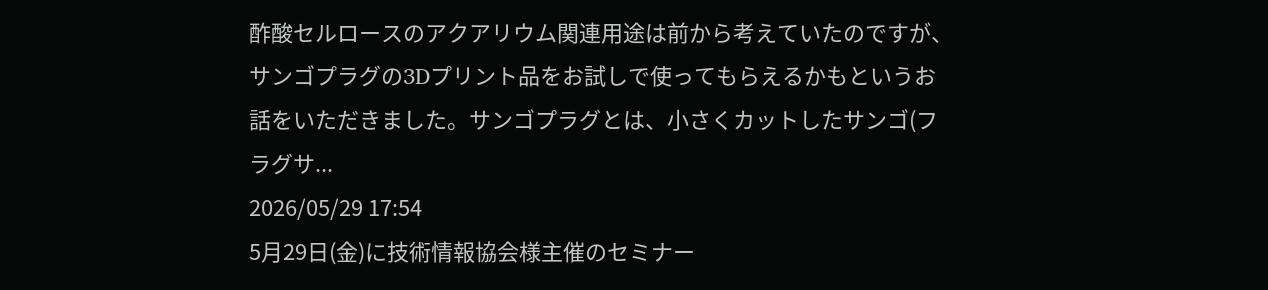酢酸セルロースのアクアリウム関連用途は前から考えていたのですが、サンゴプラグの3Dプリント品をお試しで使ってもらえるかもというお話をいただきました。サンゴプラグとは、小さくカットしたサンゴ(フラグサ...
2026/05/29 17:54
5月29日(金)に技術情報協会様主催のセミナー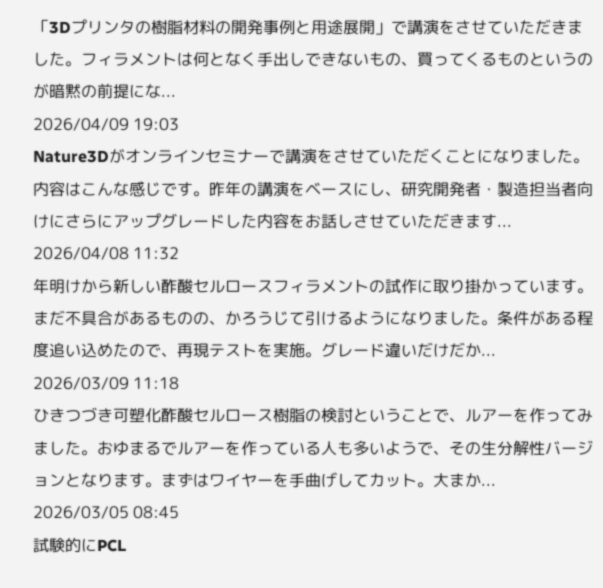「3Dプリンタの樹脂材料の開発事例と用途展開」で講演をさせていただきました。フィラメントは何となく手出しできないもの、買ってくるものというのが暗黙の前提にな...
2026/04/09 19:03
Nature3Dがオンラインセミナーで講演をさせていただくことになりました。内容はこんな感じです。昨年の講演をベースにし、研究開発者・製造担当者向けにさらにアップグレードした内容をお話しさせていただきます...
2026/04/08 11:32
年明けから新しい酢酸セルロースフィラメントの試作に取り掛かっています。まだ不具合があるものの、かろうじて引けるようになりました。条件がある程度追い込めたので、再現テストを実施。グレード違いだけだか...
2026/03/09 11:18
ひきつづき可塑化酢酸セルロース樹脂の検討ということで、ルアーを作ってみました。おゆまるでルアーを作っている人も多いようで、その生分解性バージョンとなります。まずはワイヤーを手曲げしてカット。大まか...
2026/03/05 08:45
試験的にPCL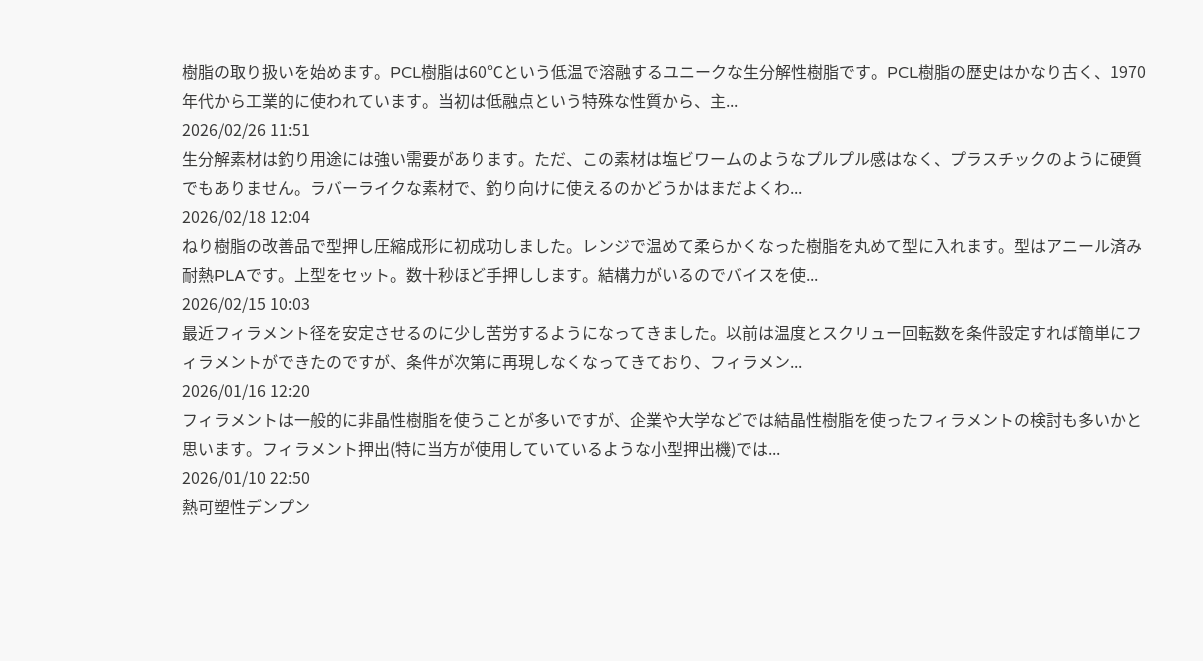樹脂の取り扱いを始めます。PCL樹脂は60℃という低温で溶融するユニークな生分解性樹脂です。PCL樹脂の歴史はかなり古く、1970年代から工業的に使われています。当初は低融点という特殊な性質から、主...
2026/02/26 11:51
生分解素材は釣り用途には強い需要があります。ただ、この素材は塩ビワームのようなプルプル感はなく、プラスチックのように硬質でもありません。ラバーライクな素材で、釣り向けに使えるのかどうかはまだよくわ...
2026/02/18 12:04
ねり樹脂の改善品で型押し圧縮成形に初成功しました。レンジで温めて柔らかくなった樹脂を丸めて型に入れます。型はアニール済み耐熱PLAです。上型をセット。数十秒ほど手押しします。結構力がいるのでバイスを使...
2026/02/15 10:03
最近フィラメント径を安定させるのに少し苦労するようになってきました。以前は温度とスクリュー回転数を条件設定すれば簡単にフィラメントができたのですが、条件が次第に再現しなくなってきており、フィラメン...
2026/01/16 12:20
フィラメントは一般的に非晶性樹脂を使うことが多いですが、企業や大学などでは結晶性樹脂を使ったフィラメントの検討も多いかと思います。フィラメント押出(特に当方が使用していているような小型押出機)では...
2026/01/10 22:50
熱可塑性デンプン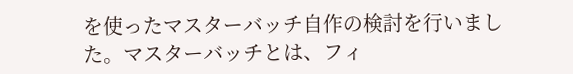を使ったマスターバッチ自作の検討を行いました。マスターバッチとは、フィ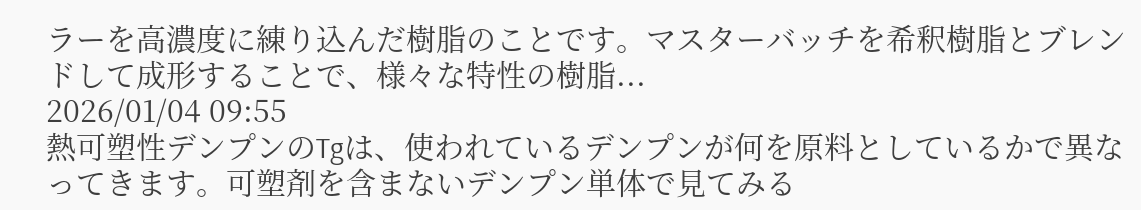ラーを高濃度に練り込んだ樹脂のことです。マスターバッチを希釈樹脂とブレンドして成形することで、様々な特性の樹脂...
2026/01/04 09:55
熱可塑性デンプンのTgは、使われているデンプンが何を原料としているかで異なってきます。可塑剤を含まないデンプン単体で見てみる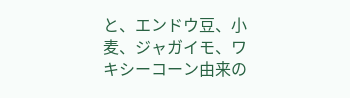と、エンドウ豆、小麦、ジャガイモ、ワキシーコーン由来の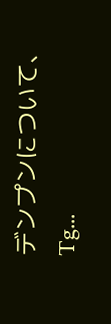デンプンについて、Tg...